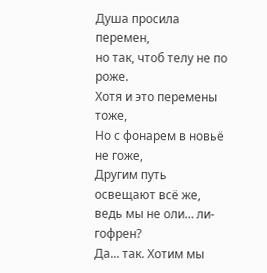Душа просила перемен,
но так, чтоб телу не по роже.
Хотя и это перемены тоже,
Но с фонарем в новьё не гоже,
Другим путь освещают всё же,
ведь мы не оли… ли-гофрен?
Да... так. Хотим мы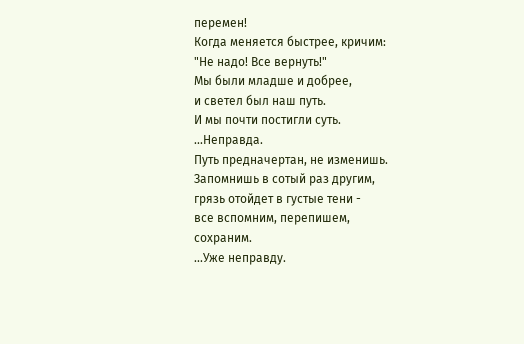перемен!
Когда меняется быстрее, кричим:
"Не надо! Все вернуть!"
Мы были младше и добрее,
и светел был наш путь.
И мы почти постигли суть.
...Неправда.
Путь предначертан, не изменишь.
Запомнишь в сотый раз другим,
грязь отойдет в густые тени -
все вспомним, перепишем, сохраним.
...Уже неправду.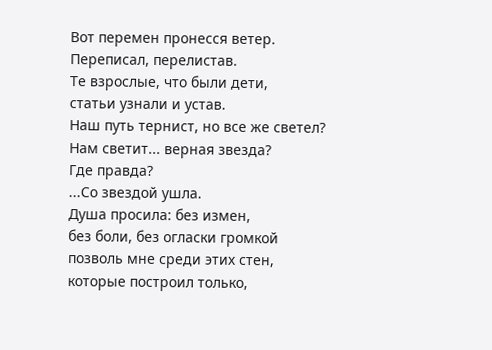Вот перемен пронесся ветер.
Переписал, перелистав.
Те взрослые, что были дети,
статьи узнали и устав.
Наш путь тернист, но все же светел?
Нам светит... верная звезда?
Где правда?
...Со звездой ушла.
Душа просила: без измен,
без боли, без огласки громкой
позволь мне среди этих стен,
которые построил только,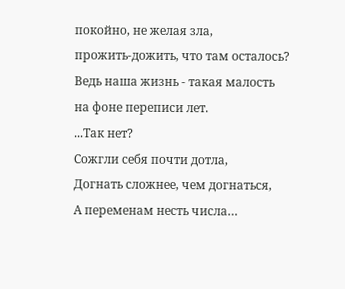покойно, не желая зла,
прожить-дожить, что там осталось?
Ведь наша жизнь - такая малость
на фоне переписи лет.
...Так нет?
Сожгли себя почти дотла,
Догнать сложнее, чем догнаться,
А переменам несть числа…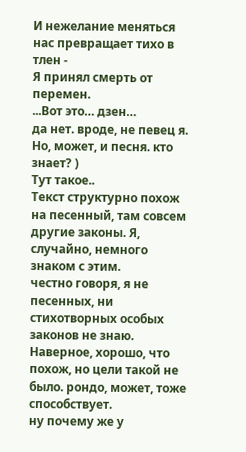И нежелание меняться
нас превращает тихо в тлен -
Я принял смерть от перемен.
...Вот это… дзен…
да нет. вроде, не певец я. Но, может, и песня. кто знает? )
Тут такое..
Текст структурно похож на песенный, там совсем другие законы. Я,
случайно, немного знаком с этим.
честно говоря, я не песенных, ни стихотворных особых законов не знаю. Наверное, хорошо, что похож, но цели такой не было. рондо, может, тоже способствует.
ну почему же у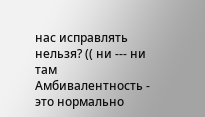нас исправлять нельзя? (( ни --- ни там
Амбивалентность - это нормально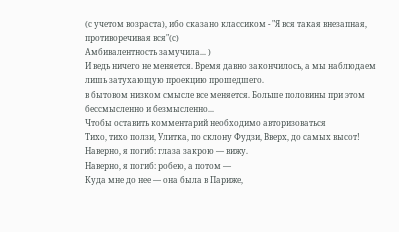(с учетом возраста), ибо сказано классиком - "Я вся такая внезапная, противоречивая вся"(с)
Амбивалентность замучила... )
И ведь ничего не меняется. Время давно закончилось, а мы наблюдаем лишь затухающую проекцию прошедшего.
в бытовом низком смысле все меняется. Больше половины при этом бессмысленно и безмысленно...
Чтобы оставить комментарий необходимо авторизоваться
Тихо, тихо ползи, Улитка, по склону Фудзи, Вверх, до самых высот!
Наверно, я погиб: глаза закрою — вижу.
Наверно, я погиб: робею, а потом —
Куда мне до нее — она была в Париже,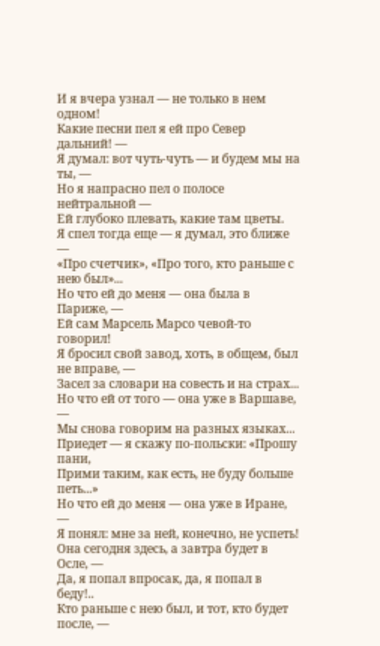И я вчера узнал — не только в нем одном!
Какие песни пел я ей про Север дальний! —
Я думал: вот чуть-чуть — и будем мы на ты, —
Но я напрасно пел о полосе нейтральной —
Ей глубоко плевать, какие там цветы.
Я спел тогда еще — я думал, это ближе —
«Про счетчик», «Про того, кто раньше с нею был»...
Но что ей до меня — она была в Париже, —
Ей сам Марсель Марсо чевой-то говорил!
Я бросил свой завод, хоть, в общем, был не вправе, —
Засел за словари на совесть и на страх...
Но что ей от того — она уже в Варшаве, —
Мы снова говорим на разных языках...
Приедет — я скажу по-польски: «Прошу пани,
Прими таким, как есть, не буду больше петь...»
Но что ей до меня — она уже в Иране, —
Я понял: мне за ней, конечно, не успеть!
Она сегодня здесь, а завтра будет в Осле, —
Да, я попал впросак, да, я попал в беду!..
Кто раньше с нею был, и тот, кто будет после, —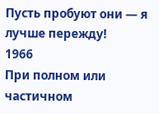Пусть пробуют они — я лучше пережду!
1966
При полном или частичном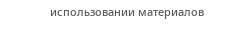использовании материалов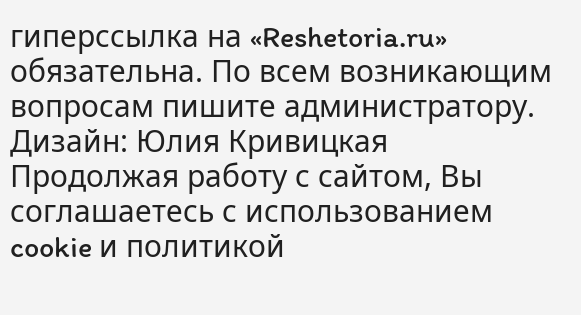гиперссылка на «Reshetoria.ru» обязательна. По всем возникающим вопросам пишите администратору.
Дизайн: Юлия Кривицкая
Продолжая работу с сайтом, Вы соглашаетесь с использованием cookie и политикой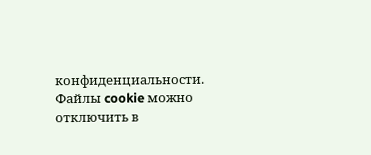конфиденциальности. Файлы cookie можно отключить в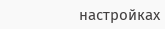настройках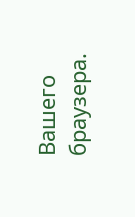Вашего браузера.